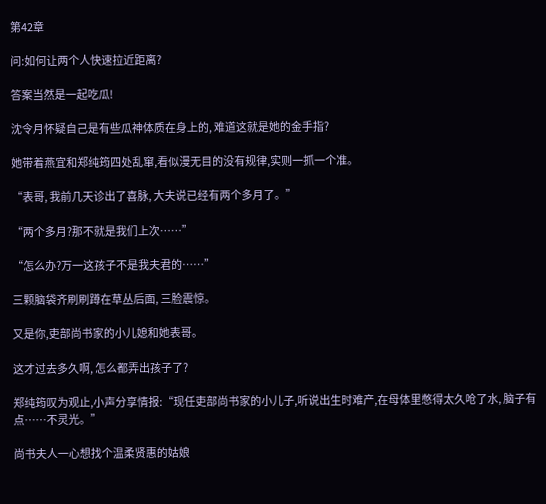第42章

问:如何让两个人快速拉近距离?

答案当然是一起吃瓜!

沈令月怀疑自己是有些瓜神体质在身上的, 难道这就是她的金手指?

她带着燕宜和郑纯筠四处乱窜,看似漫无目的没有规律,实则一抓一个准。

“表哥, 我前几天诊出了喜脉, 大夫说已经有两个多月了。”

“两个多月?那不就是我们上次……”

“怎么办?万一这孩子不是我夫君的……”

三颗脑袋齐刷刷蹲在草丛后面, 三脸震惊。

又是你,吏部尚书家的小儿媳和她表哥。

这才过去多久啊, 怎么都弄出孩子了?

郑纯筠叹为观止,小声分享情报:“现任吏部尚书家的小儿子,听说出生时难产,在母体里憋得太久呛了水, 脑子有点……不灵光。”

尚书夫人一心想找个温柔贤惠的姑娘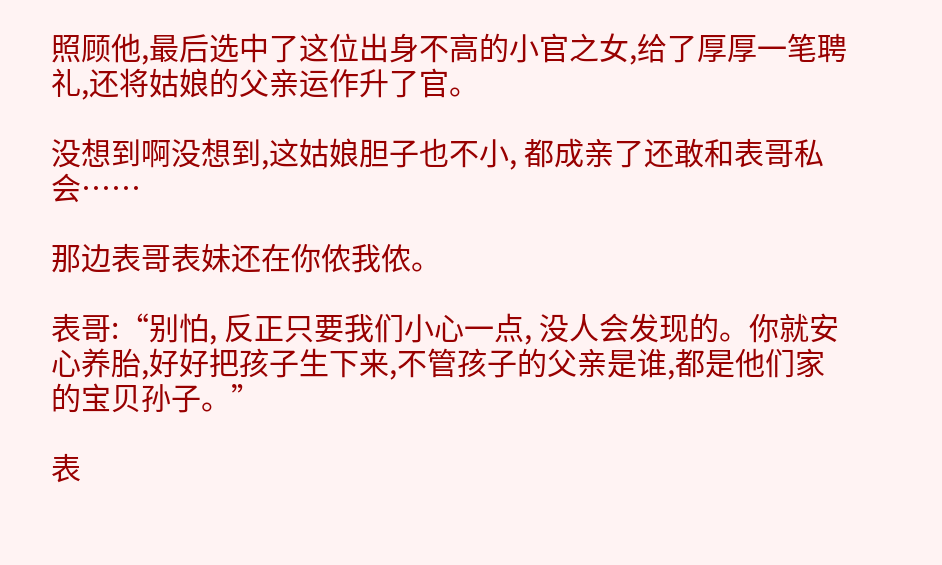照顾他,最后选中了这位出身不高的小官之女,给了厚厚一笔聘礼,还将姑娘的父亲运作升了官。

没想到啊没想到,这姑娘胆子也不小, 都成亲了还敢和表哥私会……

那边表哥表妹还在你侬我侬。

表哥:“别怕, 反正只要我们小心一点, 没人会发现的。你就安心养胎,好好把孩子生下来,不管孩子的父亲是谁,都是他们家的宝贝孙子。”

表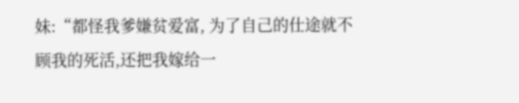妹:“都怪我爹嫌贫爱富, 为了自己的仕途就不顾我的死活,还把我嫁给一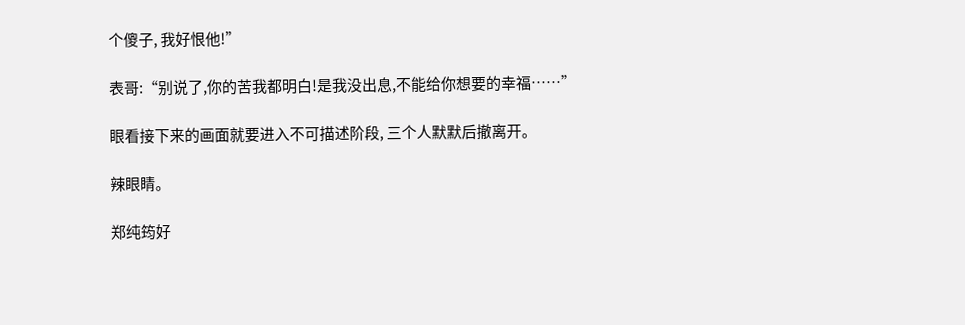个傻子, 我好恨他!”

表哥:“别说了,你的苦我都明白!是我没出息,不能给你想要的幸福……”

眼看接下来的画面就要进入不可描述阶段, 三个人默默后撤离开。

辣眼睛。

郑纯筠好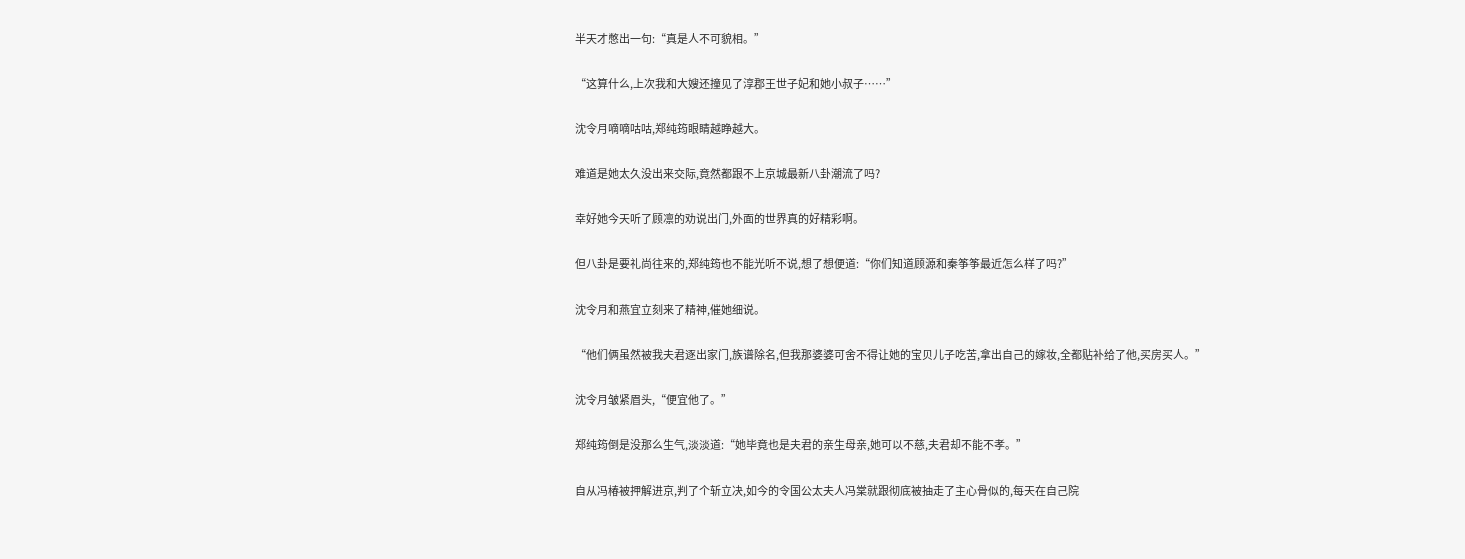半天才憋出一句:“真是人不可貌相。”

“这算什么,上次我和大嫂还撞见了淳郡王世子妃和她小叔子……”

沈令月嘀嘀咕咕,郑纯筠眼睛越睁越大。

难道是她太久没出来交际,竟然都跟不上京城最新八卦潮流了吗?

幸好她今天听了顾凛的劝说出门,外面的世界真的好精彩啊。

但八卦是要礼尚往来的,郑纯筠也不能光听不说,想了想便道:“你们知道顾源和秦筝筝最近怎么样了吗?”

沈令月和燕宜立刻来了精神,催她细说。

“他们俩虽然被我夫君逐出家门,族谱除名,但我那婆婆可舍不得让她的宝贝儿子吃苦,拿出自己的嫁妆,全都贴补给了他,买房买人。”

沈令月皱紧眉头,“便宜他了。”

郑纯筠倒是没那么生气,淡淡道:“她毕竟也是夫君的亲生母亲,她可以不慈,夫君却不能不孝。”

自从冯椿被押解进京,判了个斩立决,如今的令国公太夫人冯棠就跟彻底被抽走了主心骨似的,每天在自己院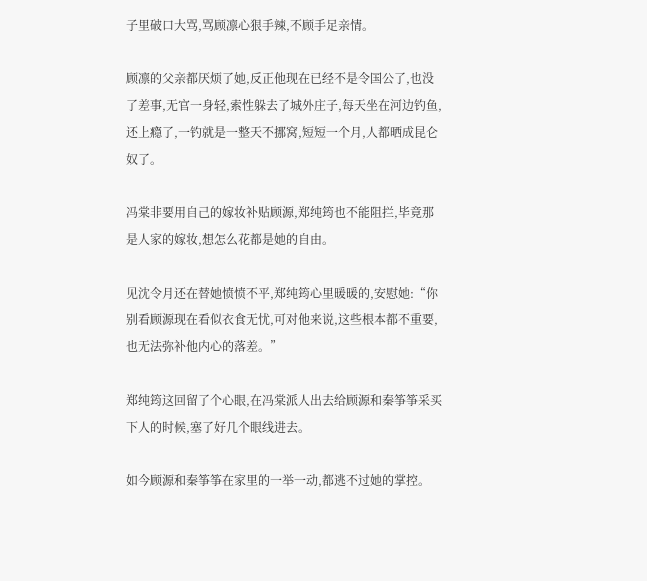子里破口大骂,骂顾凛心狠手辣,不顾手足亲情。

顾凛的父亲都厌烦了她,反正他现在已经不是令国公了,也没了差事,无官一身轻,索性躲去了城外庄子,每天坐在河边钓鱼,还上瘾了,一钓就是一整天不挪窝,短短一个月,人都晒成昆仑奴了。

冯棠非要用自己的嫁妆补贴顾源,郑纯筠也不能阻拦,毕竟那是人家的嫁妆,想怎么花都是她的自由。

见沈令月还在替她愤愤不平,郑纯筠心里暖暖的,安慰她:“你别看顾源现在看似衣食无忧,可对他来说,这些根本都不重要,也无法弥补他内心的落差。”

郑纯筠这回留了个心眼,在冯棠派人出去给顾源和秦筝筝采买下人的时候,塞了好几个眼线进去。

如今顾源和秦筝筝在家里的一举一动,都逃不过她的掌控。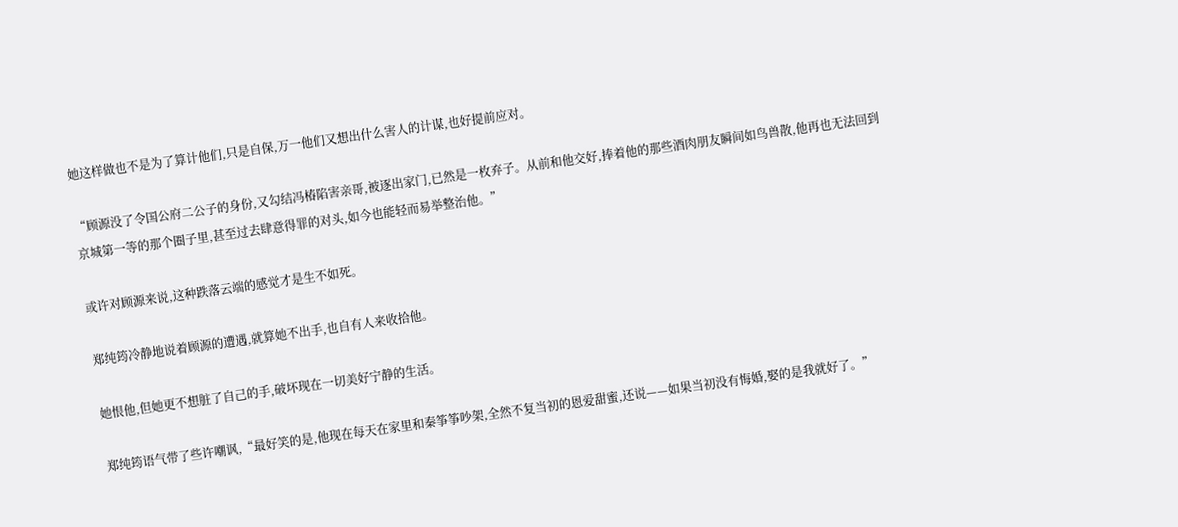她这样做也不是为了算计他们,只是自保,万一他们又想出什么害人的计谋,也好提前应对。

“顾源没了令国公府二公子的身份,又勾结冯椿陷害亲哥,被逐出家门,已然是一枚弃子。从前和他交好,捧着他的那些酒肉朋友瞬间如鸟兽散,他再也无法回到京城第一等的那个圈子里,甚至过去肆意得罪的对头,如今也能轻而易举整治他。”

或许对顾源来说,这种跌落云端的感觉才是生不如死。

郑纯筠冷静地说着顾源的遭遇,就算她不出手,也自有人来收拾他。

她恨他,但她更不想脏了自己的手,破坏现在一切美好宁静的生活。

郑纯筠语气带了些许嘲讽,“最好笑的是,他现在每天在家里和秦筝筝吵架,全然不复当初的恩爱甜蜜,还说——如果当初没有悔婚,娶的是我就好了。”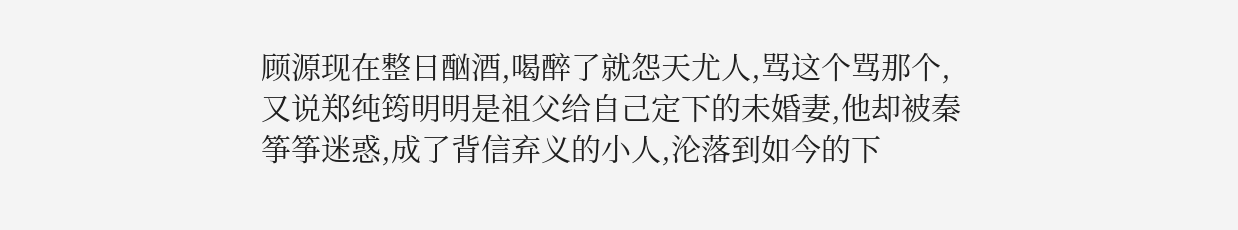顾源现在整日酗酒,喝醉了就怨天尤人,骂这个骂那个,又说郑纯筠明明是祖父给自己定下的未婚妻,他却被秦筝筝迷惑,成了背信弃义的小人,沦落到如今的下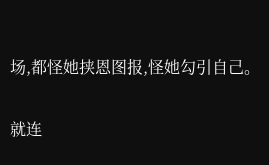场,都怪她挟恩图报,怪她勾引自己。

就连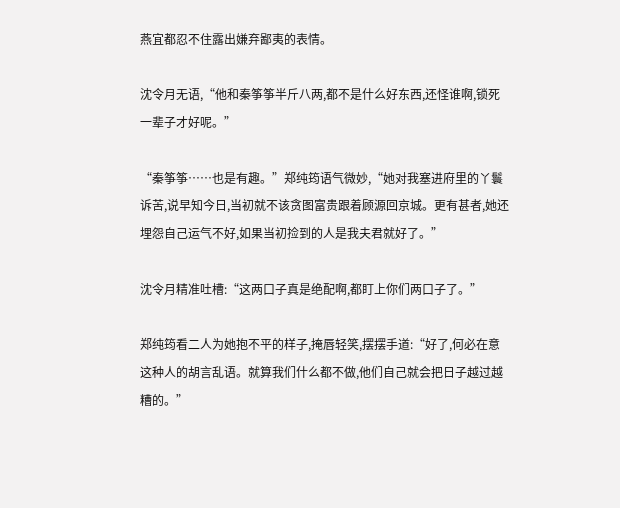燕宜都忍不住露出嫌弃鄙夷的表情。

沈令月无语,“他和秦筝筝半斤八两,都不是什么好东西,还怪谁啊,锁死一辈子才好呢。”

“秦筝筝……也是有趣。”郑纯筠语气微妙,“她对我塞进府里的丫鬟诉苦,说早知今日,当初就不该贪图富贵跟着顾源回京城。更有甚者,她还埋怨自己运气不好,如果当初捡到的人是我夫君就好了。”

沈令月精准吐槽:“这两口子真是绝配啊,都盯上你们两口子了。”

郑纯筠看二人为她抱不平的样子,掩唇轻笑,摆摆手道:“好了,何必在意这种人的胡言乱语。就算我们什么都不做,他们自己就会把日子越过越糟的。”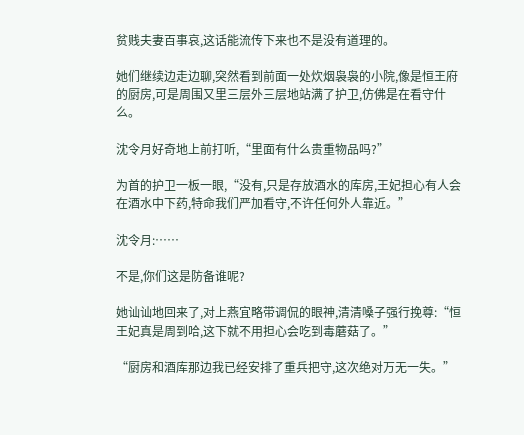贫贱夫妻百事哀,这话能流传下来也不是没有道理的。

她们继续边走边聊,突然看到前面一处炊烟袅袅的小院,像是恒王府的厨房,可是周围又里三层外三层地站满了护卫,仿佛是在看守什么。

沈令月好奇地上前打听,“里面有什么贵重物品吗?”

为首的护卫一板一眼,“没有,只是存放酒水的库房,王妃担心有人会在酒水中下药,特命我们严加看守,不许任何外人靠近。”

沈令月:……

不是,你们这是防备谁呢?

她讪讪地回来了,对上燕宜略带调侃的眼神,清清嗓子强行挽尊:“恒王妃真是周到哈,这下就不用担心会吃到毒蘑菇了。”

“厨房和酒库那边我已经安排了重兵把守,这次绝对万无一失。”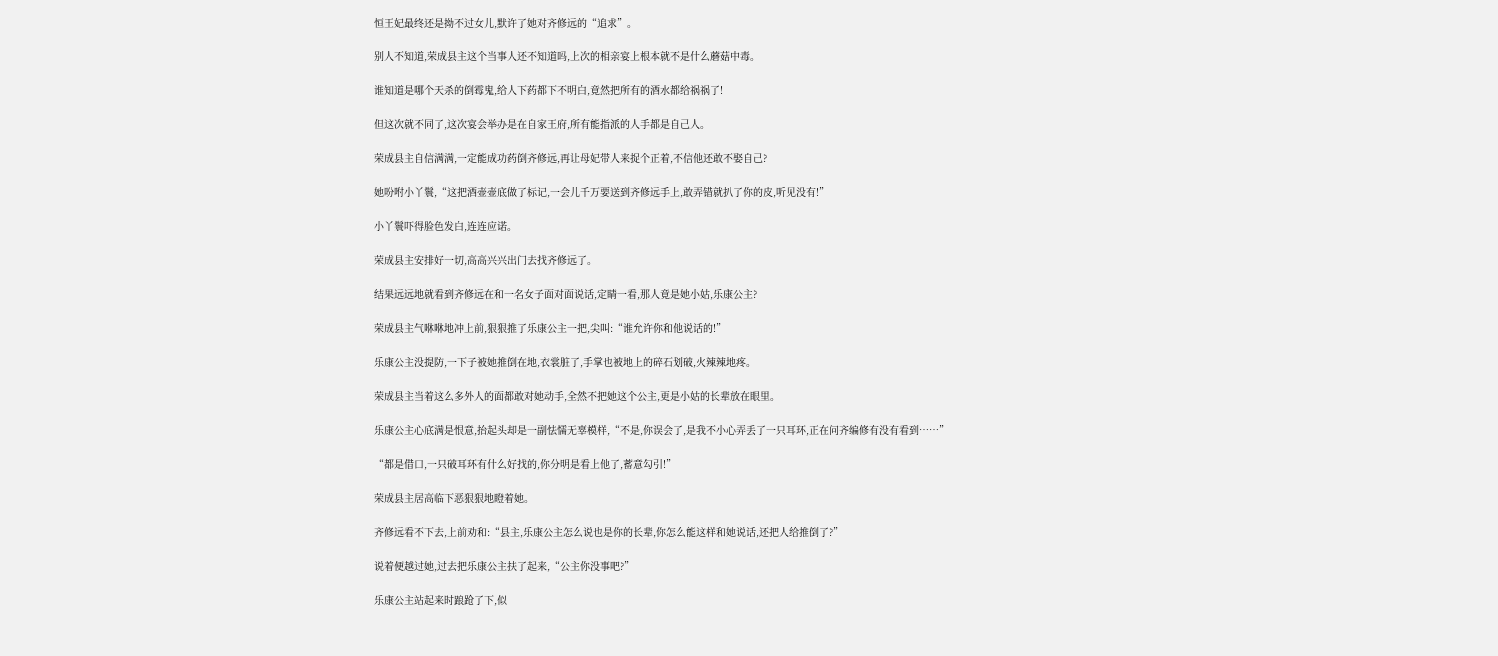恒王妃最终还是拗不过女儿,默许了她对齐修远的“追求”。

别人不知道,荣成县主这个当事人还不知道吗,上次的相亲宴上根本就不是什么蘑菇中毒。

谁知道是哪个天杀的倒霉鬼,给人下药都下不明白,竟然把所有的酒水都给祸祸了!

但这次就不同了,这次宴会举办是在自家王府,所有能指派的人手都是自己人。

荣成县主自信满满,一定能成功药倒齐修远,再让母妃带人来捉个正着,不信他还敢不娶自己?

她吩咐小丫鬟,“这把酒壶壶底做了标记,一会儿千万要送到齐修远手上,敢弄错就扒了你的皮,听见没有!”

小丫鬟吓得脸色发白,连连应诺。

荣成县主安排好一切,高高兴兴出门去找齐修远了。

结果远远地就看到齐修远在和一名女子面对面说话,定睛一看,那人竟是她小姑,乐康公主?

荣成县主气咻咻地冲上前,狠狠推了乐康公主一把,尖叫:“谁允许你和他说话的!”

乐康公主没提防,一下子被她推倒在地,衣裳脏了,手掌也被地上的碎石划破,火辣辣地疼。

荣成县主当着这么多外人的面都敢对她动手,全然不把她这个公主,更是小姑的长辈放在眼里。

乐康公主心底满是恨意,抬起头却是一副怯懦无辜模样,“不是,你误会了,是我不小心弄丢了一只耳环,正在问齐编修有没有看到……”

“都是借口,一只破耳环有什么好找的,你分明是看上他了,蓄意勾引!”

荣成县主居高临下恶狠狠地瞪着她。

齐修远看不下去,上前劝和:“县主,乐康公主怎么说也是你的长辈,你怎么能这样和她说话,还把人给推倒了?”

说着便越过她,过去把乐康公主扶了起来,“公主你没事吧?”

乐康公主站起来时踉跄了下,似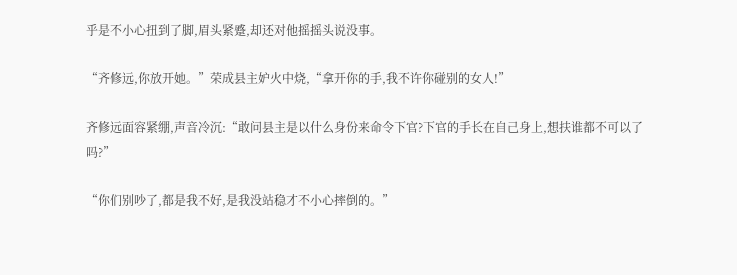乎是不小心扭到了脚,眉头紧蹙,却还对他摇摇头说没事。

“齐修远,你放开她。”荣成县主妒火中烧,“拿开你的手,我不许你碰别的女人!”

齐修远面容紧绷,声音冷沉:“敢问县主是以什么身份来命令下官?下官的手长在自己身上,想扶谁都不可以了吗?”

“你们别吵了,都是我不好,是我没站稳才不小心摔倒的。”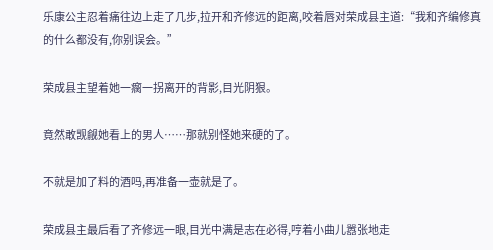乐康公主忍着痛往边上走了几步,拉开和齐修远的距离,咬着唇对荣成县主道:“我和齐编修真的什么都没有,你别误会。”

荣成县主望着她一瘸一拐离开的背影,目光阴狠。

竟然敢觊觎她看上的男人……那就别怪她来硬的了。

不就是加了料的酒吗,再准备一壶就是了。

荣成县主最后看了齐修远一眼,目光中满是志在必得,哼着小曲儿嚣张地走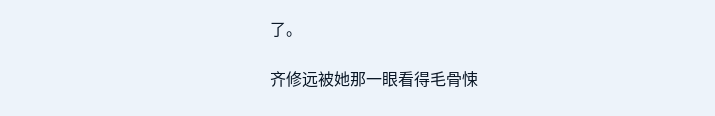了。

齐修远被她那一眼看得毛骨悚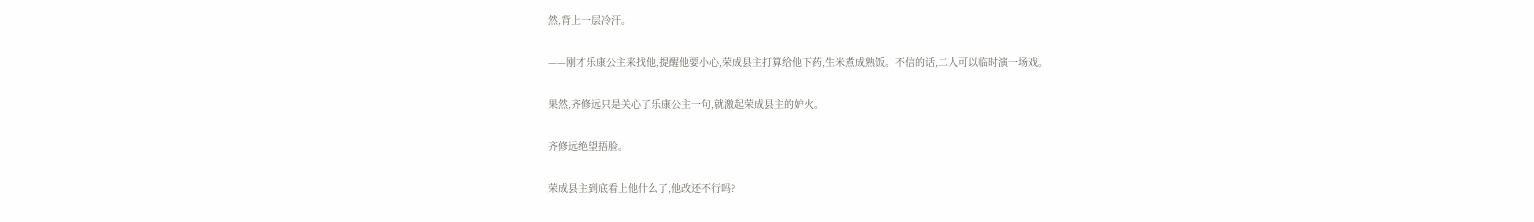然,背上一层冷汗。

——刚才乐康公主来找他,提醒他要小心,荣成县主打算给他下药,生米煮成熟饭。不信的话,二人可以临时演一场戏。

果然,齐修远只是关心了乐康公主一句,就激起荣成县主的妒火。

齐修远绝望捂脸。

荣成县主到底看上他什么了,他改还不行吗?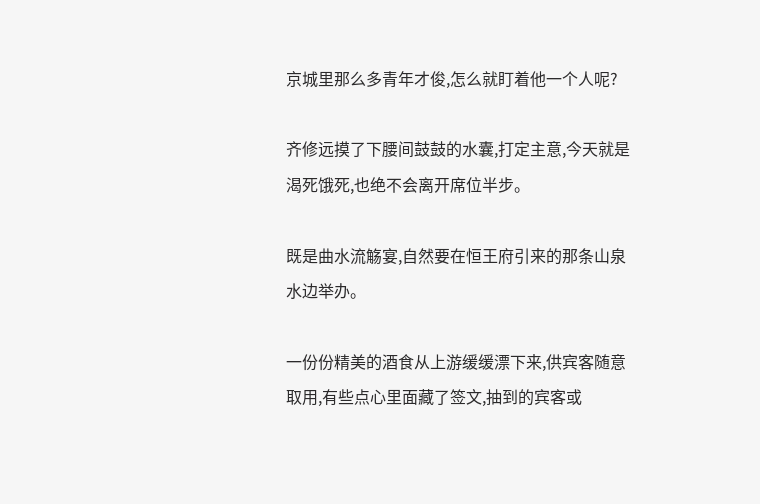京城里那么多青年才俊,怎么就盯着他一个人呢?

齐修远摸了下腰间鼓鼓的水囊,打定主意,今天就是渴死饿死,也绝不会离开席位半步。

既是曲水流觞宴,自然要在恒王府引来的那条山泉水边举办。

一份份精美的酒食从上游缓缓漂下来,供宾客随意取用,有些点心里面藏了签文,抽到的宾客或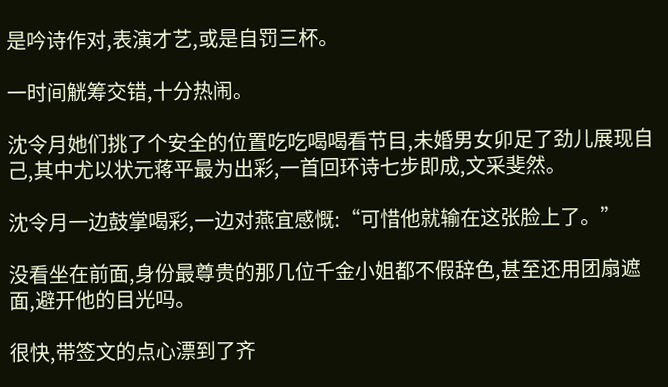是吟诗作对,表演才艺,或是自罚三杯。

一时间觥筹交错,十分热闹。

沈令月她们挑了个安全的位置吃吃喝喝看节目,未婚男女卯足了劲儿展现自己,其中尤以状元蒋平最为出彩,一首回环诗七步即成,文采斐然。

沈令月一边鼓掌喝彩,一边对燕宜感慨:“可惜他就输在这张脸上了。”

没看坐在前面,身份最尊贵的那几位千金小姐都不假辞色,甚至还用团扇遮面,避开他的目光吗。

很快,带签文的点心漂到了齐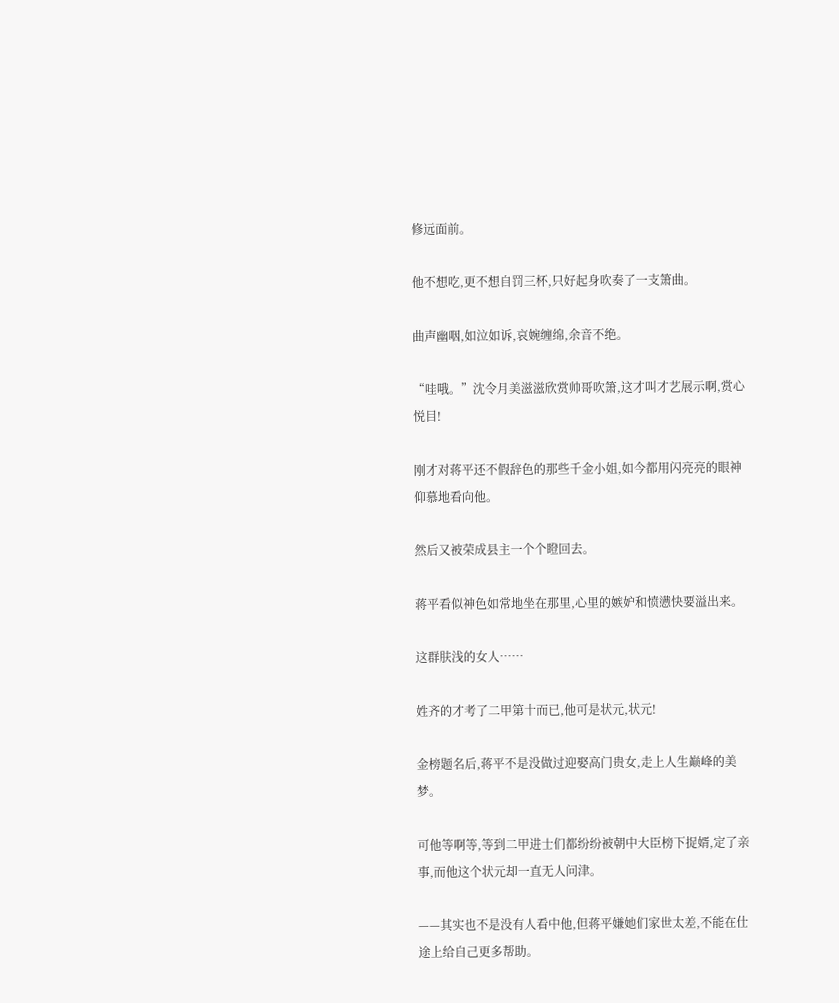修远面前。

他不想吃,更不想自罚三杯,只好起身吹奏了一支箫曲。

曲声幽咽,如泣如诉,哀婉缠绵,余音不绝。

“哇哦。”沈令月美滋滋欣赏帅哥吹箫,这才叫才艺展示啊,赏心悦目!

刚才对蒋平还不假辞色的那些千金小姐,如今都用闪亮亮的眼神仰慕地看向他。

然后又被荣成县主一个个瞪回去。

蒋平看似神色如常地坐在那里,心里的嫉妒和愤懑快要溢出来。

这群肤浅的女人……

姓齐的才考了二甲第十而已,他可是状元,状元!

金榜题名后,蒋平不是没做过迎娶高门贵女,走上人生巅峰的美梦。

可他等啊等,等到二甲进士们都纷纷被朝中大臣榜下捉婿,定了亲事,而他这个状元却一直无人问津。

——其实也不是没有人看中他,但蒋平嫌她们家世太差,不能在仕途上给自己更多帮助。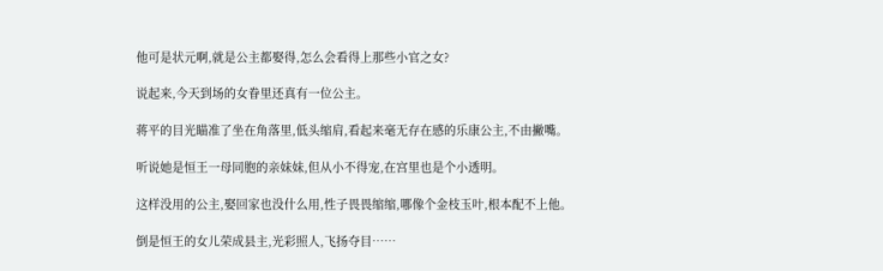他可是状元啊,就是公主都娶得,怎么会看得上那些小官之女?

说起来,今天到场的女眷里还真有一位公主。

蒋平的目光瞄准了坐在角落里,低头缩肩,看起来毫无存在感的乐康公主,不由撇嘴。

听说她是恒王一母同胞的亲妹妹,但从小不得宠,在宫里也是个小透明。

这样没用的公主,娶回家也没什么用,性子畏畏缩缩,哪像个金枝玉叶,根本配不上他。

倒是恒王的女儿荣成县主,光彩照人,飞扬夺目……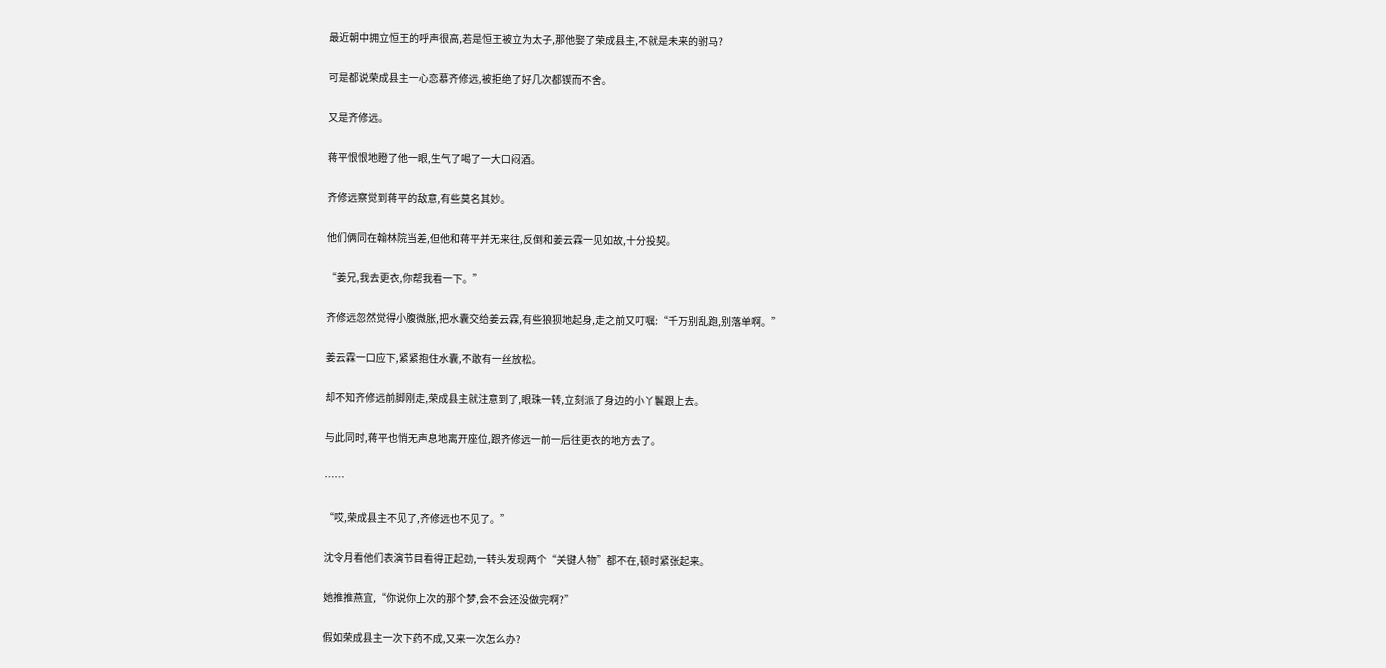最近朝中拥立恒王的呼声很高,若是恒王被立为太子,那他娶了荣成县主,不就是未来的驸马?

可是都说荣成县主一心恋慕齐修远,被拒绝了好几次都锲而不舍。

又是齐修远。

蒋平恨恨地瞪了他一眼,生气了喝了一大口闷酒。

齐修远察觉到蒋平的敌意,有些莫名其妙。

他们俩同在翰林院当差,但他和蒋平并无来往,反倒和姜云霖一见如故,十分投契。

“姜兄,我去更衣,你帮我看一下。”

齐修远忽然觉得小腹微胀,把水囊交给姜云霖,有些狼狈地起身,走之前又叮嘱:“千万别乱跑,别落单啊。”

姜云霖一口应下,紧紧抱住水囊,不敢有一丝放松。

却不知齐修远前脚刚走,荣成县主就注意到了,眼珠一转,立刻派了身边的小丫鬟跟上去。

与此同时,蒋平也悄无声息地离开座位,跟齐修远一前一后往更衣的地方去了。

……

“哎,荣成县主不见了,齐修远也不见了。”

沈令月看他们表演节目看得正起劲,一转头发现两个“关键人物”都不在,顿时紧张起来。

她推推燕宜,“你说你上次的那个梦,会不会还没做完啊?”

假如荣成县主一次下药不成,又来一次怎么办?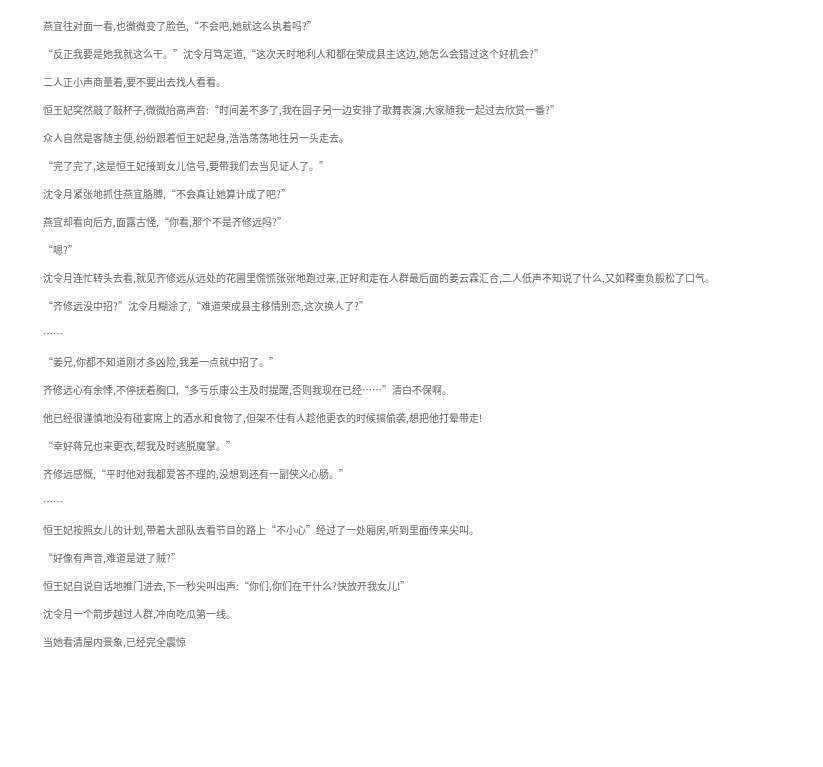燕宜往对面一看,也微微变了脸色,“不会吧,她就这么执着吗?”

“反正我要是她我就这么干。”沈令月笃定道,“这次天时地利人和都在荣成县主这边,她怎么会错过这个好机会?”

二人正小声商量着,要不要出去找人看看。

恒王妃突然敲了敲杯子,微微抬高声音:“时间差不多了,我在园子另一边安排了歌舞表演,大家随我一起过去欣赏一番?”

众人自然是客随主便,纷纷跟着恒王妃起身,浩浩荡荡地往另一头走去。

“完了完了,这是恒王妃接到女儿信号,要带我们去当见证人了。”

沈令月紧张地抓住燕宜胳膊,“不会真让她算计成了吧?”

燕宜却看向后方,面露古怪,“你看,那个不是齐修远吗?”

“嗯?”

沈令月连忙转头去看,就见齐修远从远处的花圃里慌慌张张地跑过来,正好和走在人群最后面的姜云霖汇合,二人低声不知说了什么,又如释重负般松了口气。

“齐修远没中招?”沈令月糊涂了,“难道荣成县主移情别恋,这次换人了?”

……

“姜兄,你都不知道刚才多凶险,我差一点就中招了。”

齐修远心有余悸,不停抚着胸口,“多亏乐康公主及时提醒,否则我现在已经……”清白不保啊。

他已经很谨慎地没有碰宴席上的酒水和食物了,但架不住有人趁他更衣的时候搞偷袭,想把他打晕带走!

“幸好蒋兄也来更衣,帮我及时逃脱魔掌。”

齐修远感慨,“平时他对我都爱答不理的,没想到还有一副侠义心肠。”

……

恒王妃按照女儿的计划,带着大部队去看节目的路上“不小心”经过了一处厢房,听到里面传来尖叫。

“好像有声音,难道是进了贼?”

恒王妃自说自话地推门进去,下一秒尖叫出声:“你们,你们在干什么?快放开我女儿!”

沈令月一个箭步越过人群,冲向吃瓜第一线。

当她看清屋内景象,已经完全震惊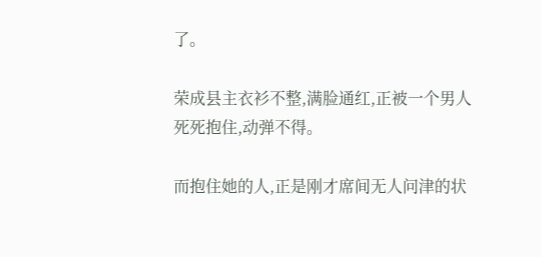了。

荣成县主衣衫不整,满脸通红,正被一个男人死死抱住,动弹不得。

而抱住她的人,正是刚才席间无人问津的状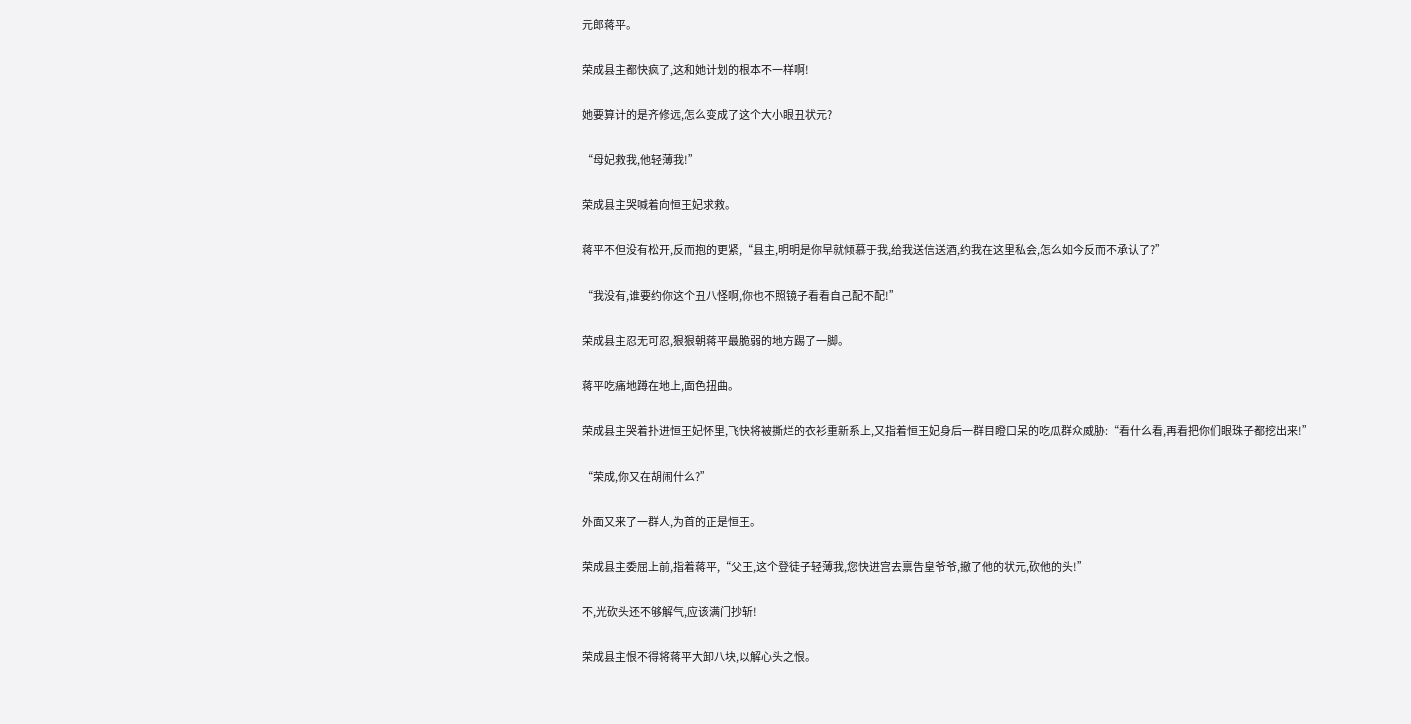元郎蒋平。

荣成县主都快疯了,这和她计划的根本不一样啊!

她要算计的是齐修远,怎么变成了这个大小眼丑状元?

“母妃救我,他轻薄我!”

荣成县主哭喊着向恒王妃求救。

蒋平不但没有松开,反而抱的更紧,“县主,明明是你早就倾慕于我,给我送信送酒,约我在这里私会,怎么如今反而不承认了?”

“我没有,谁要约你这个丑八怪啊,你也不照镜子看看自己配不配!”

荣成县主忍无可忍,狠狠朝蒋平最脆弱的地方踢了一脚。

蒋平吃痛地蹲在地上,面色扭曲。

荣成县主哭着扑进恒王妃怀里,飞快将被撕烂的衣衫重新系上,又指着恒王妃身后一群目瞪口呆的吃瓜群众威胁:“看什么看,再看把你们眼珠子都挖出来!”

“荣成,你又在胡闹什么?”

外面又来了一群人,为首的正是恒王。

荣成县主委屈上前,指着蒋平,“父王,这个登徒子轻薄我,您快进宫去禀告皇爷爷,撤了他的状元,砍他的头!”

不,光砍头还不够解气,应该满门抄斩!

荣成县主恨不得将蒋平大卸八块,以解心头之恨。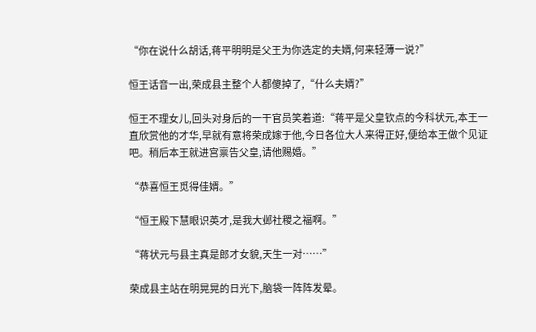“你在说什么胡话,蒋平明明是父王为你选定的夫婿,何来轻薄一说?”

恒王话音一出,荣成县主整个人都傻掉了,“什么夫婿?”

恒王不理女儿,回头对身后的一干官员笑着道:“蒋平是父皇钦点的今科状元,本王一直欣赏他的才华,早就有意将荣成嫁于他,今日各位大人来得正好,便给本王做个见证吧。稍后本王就进宫禀告父皇,请他赐婚。”

“恭喜恒王觅得佳婿。”

“恒王殿下慧眼识英才,是我大邺社稷之福啊。”

“蒋状元与县主真是郎才女貌,天生一对……”

荣成县主站在明晃晃的日光下,脑袋一阵阵发晕。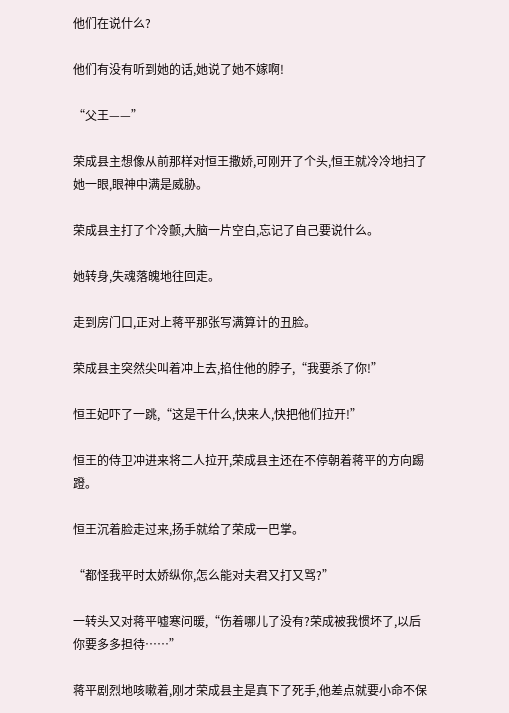他们在说什么?

他们有没有听到她的话,她说了她不嫁啊!

“父王——”

荣成县主想像从前那样对恒王撒娇,可刚开了个头,恒王就冷冷地扫了她一眼,眼神中满是威胁。

荣成县主打了个冷颤,大脑一片空白,忘记了自己要说什么。

她转身,失魂落魄地往回走。

走到房门口,正对上蒋平那张写满算计的丑脸。

荣成县主突然尖叫着冲上去,掐住他的脖子,“我要杀了你!”

恒王妃吓了一跳,“这是干什么,快来人,快把他们拉开!”

恒王的侍卫冲进来将二人拉开,荣成县主还在不停朝着蒋平的方向踢蹬。

恒王沉着脸走过来,扬手就给了荣成一巴掌。

“都怪我平时太娇纵你,怎么能对夫君又打又骂?”

一转头又对蒋平嘘寒问暖,“伤着哪儿了没有?荣成被我惯坏了,以后你要多多担待……”

蒋平剧烈地咳嗽着,刚才荣成县主是真下了死手,他差点就要小命不保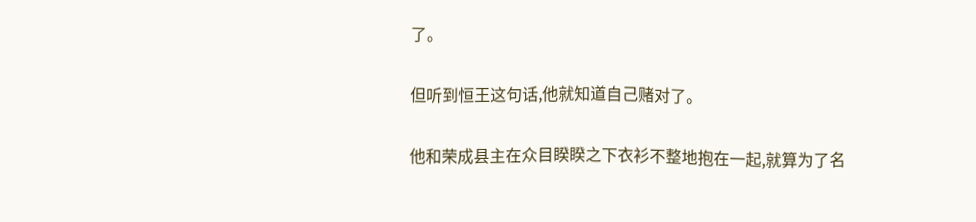了。

但听到恒王这句话,他就知道自己赌对了。

他和荣成县主在众目睽睽之下衣衫不整地抱在一起,就算为了名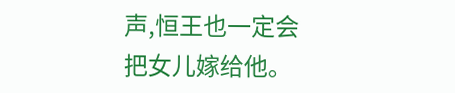声,恒王也一定会把女儿嫁给他。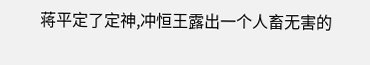蒋平定了定神,冲恒王露出一个人畜无害的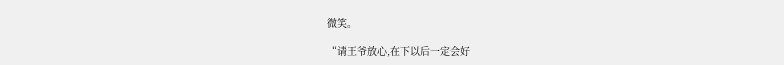微笑。

“请王爷放心,在下以后一定会好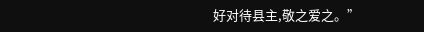好对待县主,敬之爱之。”